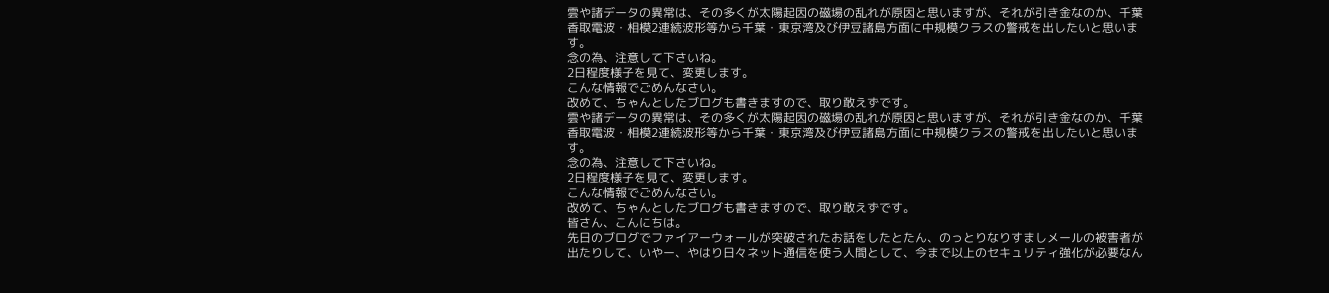雲や諸データの異常は、その多くが太陽起因の磁場の乱れが原因と思いますが、それが引き金なのか、千葉香取電波・相模2連続波形等から千葉・東京湾及び伊豆諸島方面に中規模クラスの警戒を出したいと思います。
念の為、注意して下さいね。
2日程度様子を見て、変更します。
こんな情報でごめんなさい。
改めて、ちゃんとしたブログも書きますので、取り敢えずです。
雲や諸データの異常は、その多くが太陽起因の磁場の乱れが原因と思いますが、それが引き金なのか、千葉香取電波・相模2連続波形等から千葉・東京湾及び伊豆諸島方面に中規模クラスの警戒を出したいと思います。
念の為、注意して下さいね。
2日程度様子を見て、変更します。
こんな情報でごめんなさい。
改めて、ちゃんとしたブログも書きますので、取り敢えずです。
皆さん、こんにちは。
先日のブログでファイアーウォールが突破されたお話をしたとたん、のっとりなりすましメールの被害者が出たりして、いやー、やはり日々ネット通信を使う人間として、今まで以上のセキュリティ強化が必要なん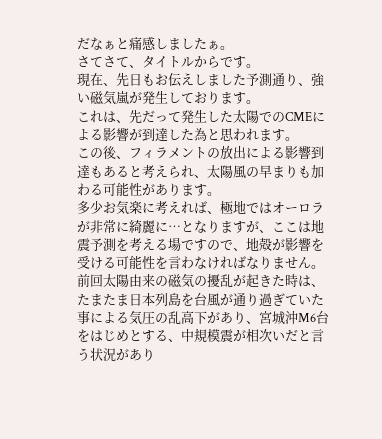だなぁと痛感しましたぁ。
さてさて、タイトルからです。
現在、先日もお伝えしました予測通り、強い磁気嵐が発生しております。
これは、先だって発生した太陽でのCMEによる影響が到達した為と思われます。
この後、フィラメントの放出による影響到達もあると考えられ、太陽風の早まりも加わる可能性があります。
多少お気楽に考えれば、極地ではオーロラが非常に綺麗に…となりますが、ここは地震予測を考える場ですので、地殻が影響を受ける可能性を言わなければなりません。
前回太陽由来の磁気の擾乱が起きた時は、たまたま日本列島を台風が通り過ぎていた事による気圧の乱高下があり、宮城沖M6台をはじめとする、中規模震が相次いだと言う状況があり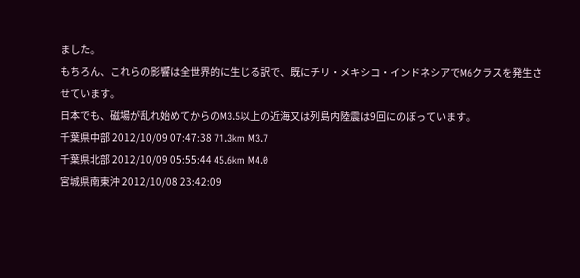ました。
もちろん、これらの影響は全世界的に生じる訳で、既にチリ・メキシコ・インドネシアでM6クラスを発生させています。
日本でも、磁場が乱れ始めてからのM3.5以上の近海又は列島内陸震は9回にのぼっています。
千葉県中部 2012/10/09 07:47:38 71.3km M3.7
千葉県北部 2012/10/09 05:55:44 45.6km M4.0
宮城県南東沖 2012/10/08 23:42:09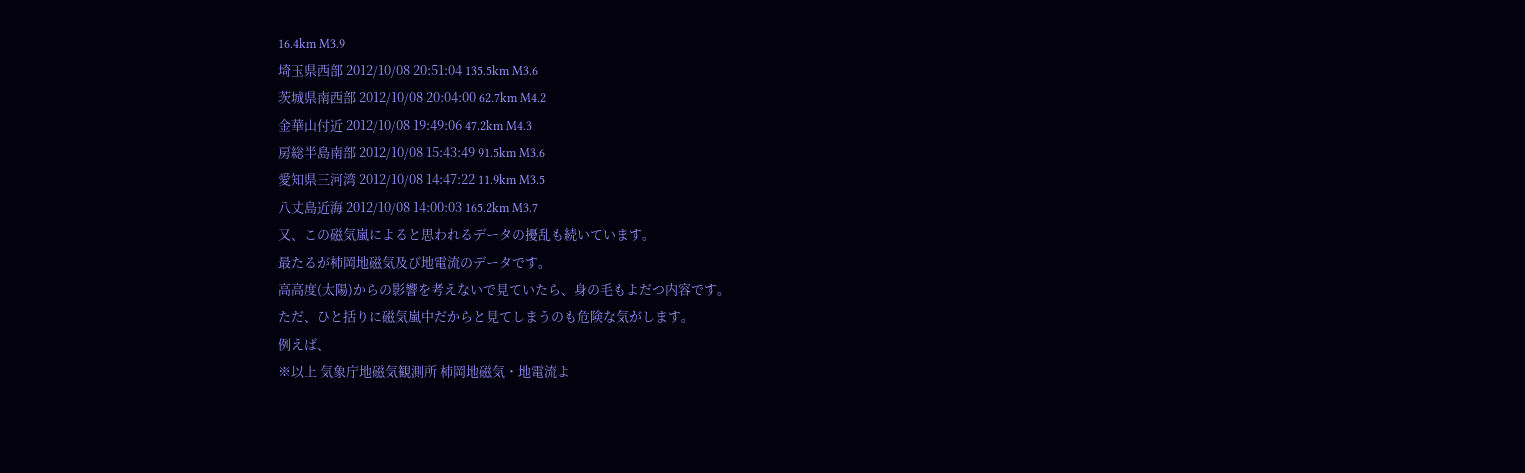16.4km M3.9
埼玉県西部 2012/10/08 20:51:04 135.5km M3.6
茨城県南西部 2012/10/08 20:04:00 62.7km M4.2
金華山付近 2012/10/08 19:49:06 47.2km M4.3
房総半島南部 2012/10/08 15:43:49 91.5km M3.6
愛知県三河湾 2012/10/08 14:47:22 11.9km M3.5
八丈島近海 2012/10/08 14:00:03 165.2km M3.7
又、この磁気嵐によると思われるデータの擾乱も続いています。
最たるが柿岡地磁気及び地電流のデータです。
高高度(太陽)からの影響を考えないで見ていたら、身の毛もよだつ内容です。
ただ、ひと括りに磁気嵐中だからと見てしまうのも危険な気がします。
例えば、
※以上 気象庁地磁気観測所 柿岡地磁気・地電流よ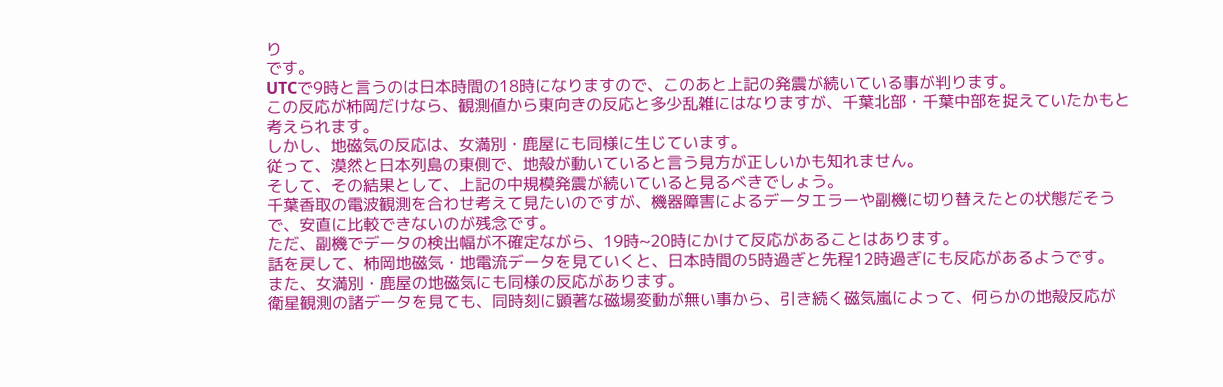り
です。
UTCで9時と言うのは日本時間の18時になりますので、このあと上記の発震が続いている事が判ります。
この反応が柿岡だけなら、観測値から東向きの反応と多少乱雑にはなりますが、千葉北部・千葉中部を捉えていたかもと考えられます。
しかし、地磁気の反応は、女満別・鹿屋にも同様に生じています。
従って、漠然と日本列島の東側で、地殻が動いていると言う見方が正しいかも知れません。
そして、その結果として、上記の中規模発震が続いていると見るべきでしょう。
千葉香取の電波観測を合わせ考えて見たいのですが、機器障害によるデータエラーや副機に切り替えたとの状態だそうで、安直に比較できないのが残念です。
ただ、副機でデータの検出幅が不確定ながら、19時~20時にかけて反応があることはあります。
話を戻して、柿岡地磁気・地電流データを見ていくと、日本時間の5時過ぎと先程12時過ぎにも反応があるようです。
また、女満別・鹿屋の地磁気にも同様の反応があります。
衛星観測の諸データを見ても、同時刻に顕著な磁場変動が無い事から、引き続く磁気嵐によって、何らかの地殻反応が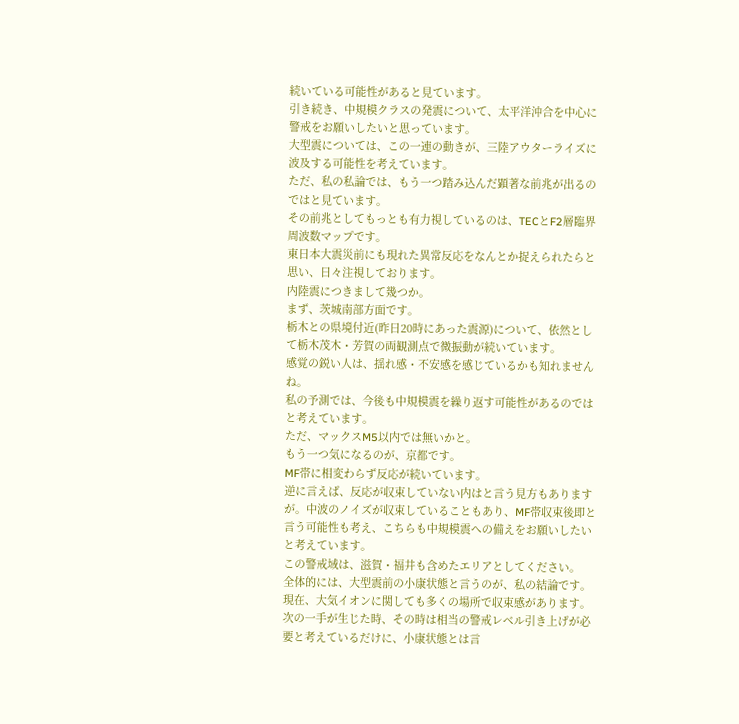続いている可能性があると見ています。
引き続き、中規模クラスの発震について、太平洋沖合を中心に警戒をお願いしたいと思っています。
大型震については、この一連の動きが、三陸アウターライズに波及する可能性を考えています。
ただ、私の私論では、もう一つ踏み込んだ顕著な前兆が出るのではと見ています。
その前兆としてもっとも有力視しているのは、TECとF2層臨界周波数マップです。
東日本大震災前にも現れた異常反応をなんとか捉えられたらと思い、日々注視しております。
内陸震につきまして幾つか。
まず、茨城南部方面です。
栃木との県境付近(昨日20時にあった震源)について、依然として栃木茂木・芳賀の両観測点で微振動が続いています。
感覚の鋭い人は、揺れ感・不安感を感じているかも知れませんね。
私の予測では、今後も中規模震を繰り返す可能性があるのではと考えています。
ただ、マックスM5以内では無いかと。
もう一つ気になるのが、京都です。
MF帯に相変わらず反応が続いています。
逆に言えば、反応が収束していない内はと言う見方もありますが。中波のノイズが収束していることもあり、MF帯収束後即と言う可能性も考え、こちらも中規模震への備えをお願いしたいと考えています。
この警戒域は、滋賀・福井も含めたエリアとしてください。
全体的には、大型震前の小康状態と言うのが、私の結論です。
現在、大気イオンに関しても多くの場所で収束感があります。
次の一手が生じた時、その時は相当の警戒レベル引き上げが必要と考えているだけに、小康状態とは言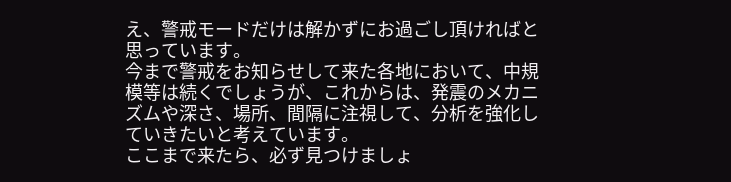え、警戒モードだけは解かずにお過ごし頂ければと思っています。
今まで警戒をお知らせして来た各地において、中規模等は続くでしょうが、これからは、発震のメカニズムや深さ、場所、間隔に注視して、分析を強化していきたいと考えています。
ここまで来たら、必ず見つけましょ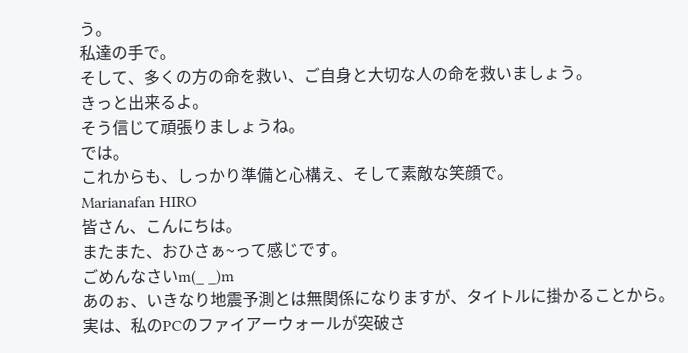う。
私達の手で。
そして、多くの方の命を救い、ご自身と大切な人の命を救いましょう。
きっと出来るよ。
そう信じて頑張りましょうね。
では。
これからも、しっかり準備と心構え、そして素敵な笑顔で。
Marianafan HIRO
皆さん、こんにちは。
またまた、おひさぁ~って感じです。
ごめんなさいm(_ _)m
あのぉ、いきなり地震予測とは無関係になりますが、タイトルに掛かることから。
実は、私のPCのファイアーウォールが突破さ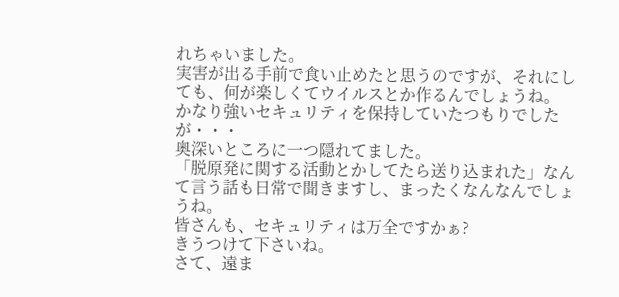れちゃいました。
実害が出る手前で食い止めたと思うのですが、それにしても、何が楽しくてウイルスとか作るんでしょうね。
かなり強いセキュリティを保持していたつもりでしたが・・・
奥深いところに一つ隠れてました。
「脱原発に関する活動とかしてたら送り込まれた」なんて言う話も日常で聞きますし、まったくなんなんでしょうね。
皆さんも、セキュリティは万全ですかぁ?
きうつけて下さいね。
さて、遠ま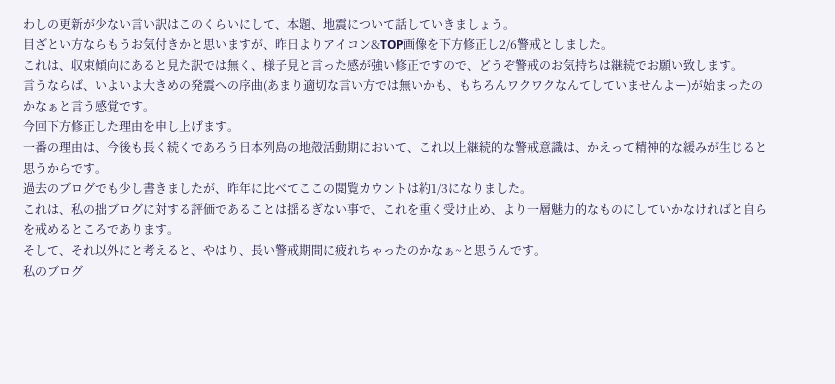わしの更新が少ない言い訳はこのくらいにして、本題、地震について話していきましょう。
目ざとい方ならもうお気付きかと思いますが、昨日よりアイコン&TOP画像を下方修正し2/6警戒としました。
これは、収束傾向にあると見た訳では無く、様子見と言った感が強い修正ですので、どうぞ警戒のお気持ちは継続でお願い致します。
言うならば、いよいよ大きめの発震への序曲(あまり適切な言い方では無いかも、もちろんワクワクなんてしていませんよー)が始まったのかなぁと言う感覚です。
今回下方修正した理由を申し上げます。
一番の理由は、今後も長く続くであろう日本列島の地殻活動期において、これ以上継続的な警戒意識は、かえって精神的な緩みが生じると思うからです。
過去のブログでも少し書きましたが、昨年に比べてここの閲覧カウントは約1/3になりました。
これは、私の拙ブログに対する評価であることは揺るぎない事で、これを重く受け止め、より一層魅力的なものにしていかなければと自らを戒めるところであります。
そして、それ以外にと考えると、やはり、長い警戒期間に疲れちゃったのかなぁ~と思うんです。
私のブログ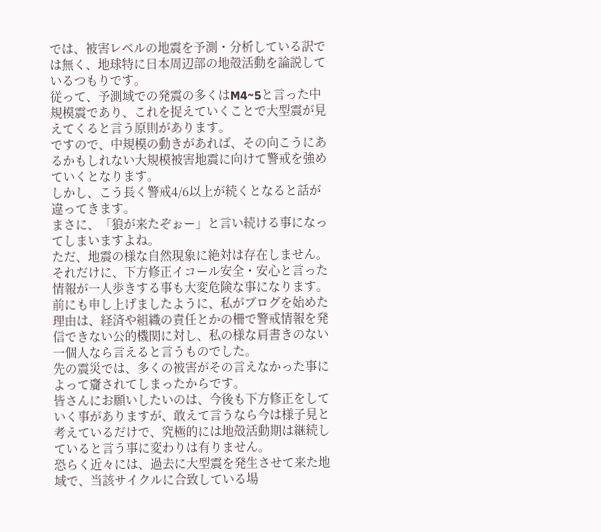では、被害レベルの地震を予測・分析している訳では無く、地球特に日本周辺部の地殻活動を論説しているつもりです。
従って、予測域での発震の多くはM4~5と言った中規模震であり、これを捉えていくことで大型震が見えてくると言う原則があります。
ですので、中規模の動きがあれば、その向こうにあるかもしれない大規模被害地震に向けて警戒を強めていくとなります。
しかし、こう長く警戒4/6以上が続くとなると話が違ってきます。
まさに、「狼が来たぞぉー」と言い続ける事になってしまいますよね。
ただ、地震の様な自然現象に絶対は存在しません。
それだけに、下方修正イコール安全・安心と言った情報が一人歩きする事も大変危険な事になります。
前にも申し上げましたように、私がブログを始めた理由は、経済や組織の責任とかの柵で警戒情報を発信できない公的機関に対し、私の様な肩書きのない一個人なら言えると言うものでした。
先の震災では、多くの被害がその言えなかった事によって齎されてしまったからです。
皆さんにお願いしたいのは、今後も下方修正をしていく事がありますが、敢えて言うなら今は様子見と考えているだけで、究極的には地殻活動期は継続していると言う事に変わりは有りません。
恐らく近々には、過去に大型震を発生させて来た地域で、当該サイクルに合致している場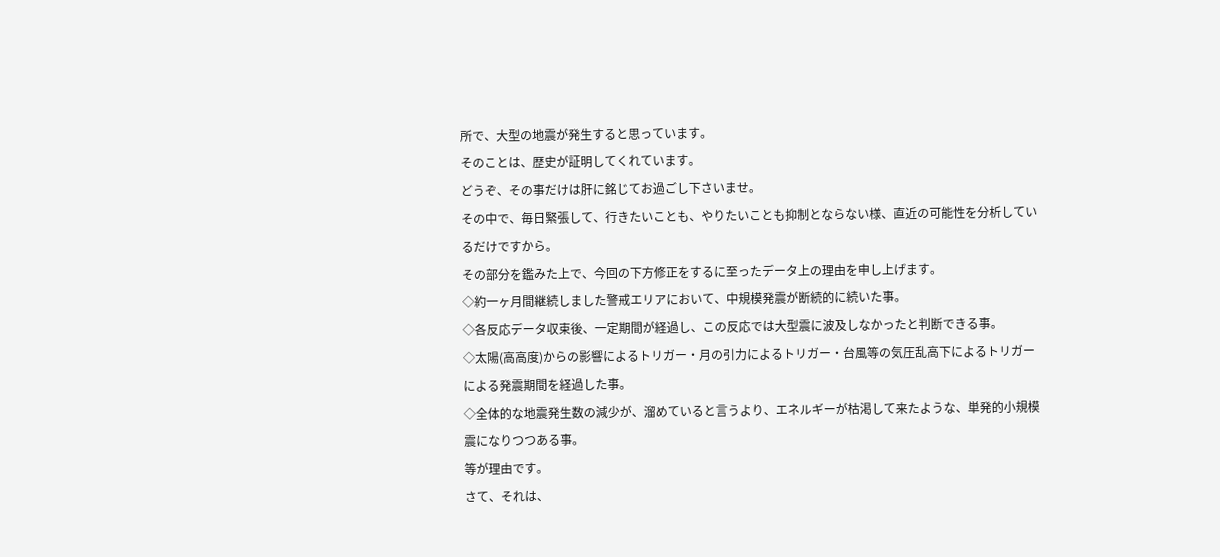所で、大型の地震が発生すると思っています。
そのことは、歴史が証明してくれています。
どうぞ、その事だけは肝に銘じてお過ごし下さいませ。
その中で、毎日緊張して、行きたいことも、やりたいことも抑制とならない様、直近の可能性を分析しているだけですから。
その部分を鑑みた上で、今回の下方修正をするに至ったデータ上の理由を申し上げます。
◇約一ヶ月間継続しました警戒エリアにおいて、中規模発震が断続的に続いた事。
◇各反応データ収束後、一定期間が経過し、この反応では大型震に波及しなかったと判断できる事。
◇太陽(高高度)からの影響によるトリガー・月の引力によるトリガー・台風等の気圧乱高下によるトリガーによる発震期間を経過した事。
◇全体的な地震発生数の減少が、溜めていると言うより、エネルギーが枯渇して来たような、単発的小規模震になりつつある事。
等が理由です。
さて、それは、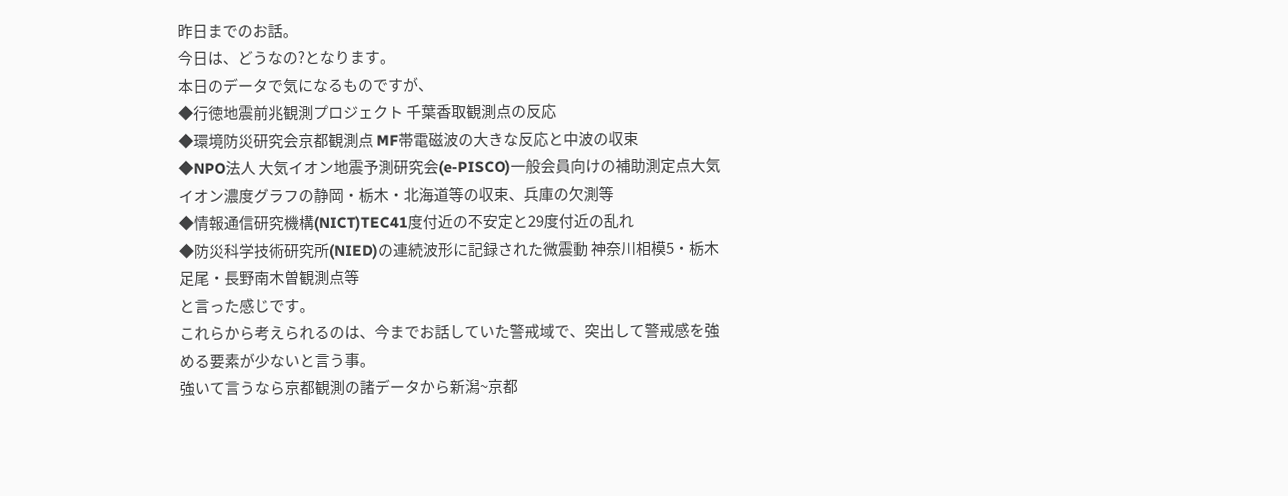昨日までのお話。
今日は、どうなの?となります。
本日のデータで気になるものですが、
◆行徳地震前兆観測プロジェクト 千葉香取観測点の反応
◆環境防災研究会京都観測点 MF帯電磁波の大きな反応と中波の収束
◆NPO法人 大気イオン地震予測研究会(e-PISCO)一般会員向けの補助測定点大気イオン濃度グラフの静岡・栃木・北海道等の収束、兵庫の欠測等
◆情報通信研究機構(NICT)TEC41度付近の不安定と29度付近の乱れ
◆防災科学技術研究所(NIED)の連続波形に記録された微震動 神奈川相模5・栃木足尾・長野南木曽観測点等
と言った感じです。
これらから考えられるのは、今までお話していた警戒域で、突出して警戒感を強める要素が少ないと言う事。
強いて言うなら京都観測の諸データから新潟~京都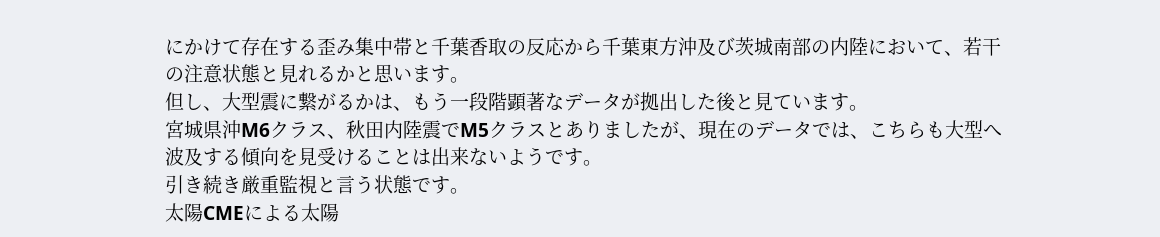にかけて存在する歪み集中帯と千葉香取の反応から千葉東方沖及び茨城南部の内陸において、若干の注意状態と見れるかと思います。
但し、大型震に繋がるかは、もう一段階顕著なデータが拠出した後と見ています。
宮城県沖M6クラス、秋田内陸震でM5クラスとありましたが、現在のデータでは、こちらも大型へ波及する傾向を見受けることは出来ないようです。
引き続き厳重監視と言う状態です。
太陽CMEによる太陽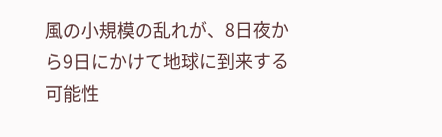風の小規模の乱れが、8日夜から9日にかけて地球に到来する可能性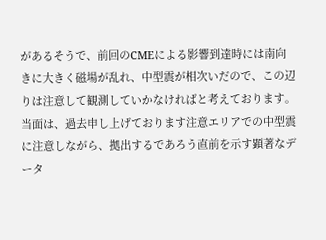があるそうで、前回のCMEによる影響到達時には南向きに大きく磁場が乱れ、中型震が相次いだので、この辺りは注意して観測していかなければと考えております。
当面は、過去申し上げております注意エリアでの中型震に注意しながら、拠出するであろう直前を示す顕著なデータ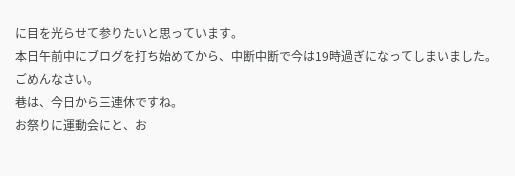に目を光らせて参りたいと思っています。
本日午前中にブログを打ち始めてから、中断中断で今は19時過ぎになってしまいました。
ごめんなさい。
巷は、今日から三連休ですね。
お祭りに運動会にと、お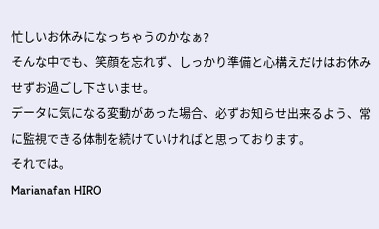忙しいお休みになっちゃうのかなぁ?
そんな中でも、笑顔を忘れず、しっかり準備と心構えだけはお休みせずお過ごし下さいませ。
データに気になる変動があった場合、必ずお知らせ出来るよう、常に監視できる体制を続けていければと思っております。
それでは。
Marianafan HIRO